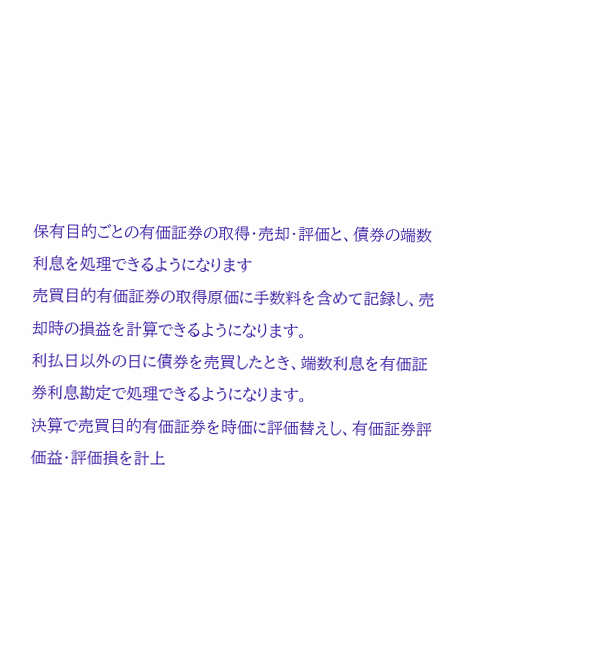保有目的ごとの有価証券の取得・売却・評価と、債券の端数利息を処理できるようになります
売買目的有価証券の取得原価に手数料を含めて記録し、売却時の損益を計算できるようになります。
利払日以外の日に債券を売買したとき、端数利息を有価証券利息勘定で処理できるようになります。
決算で売買目的有価証券を時価に評価替えし、有価証券評価益・評価損を計上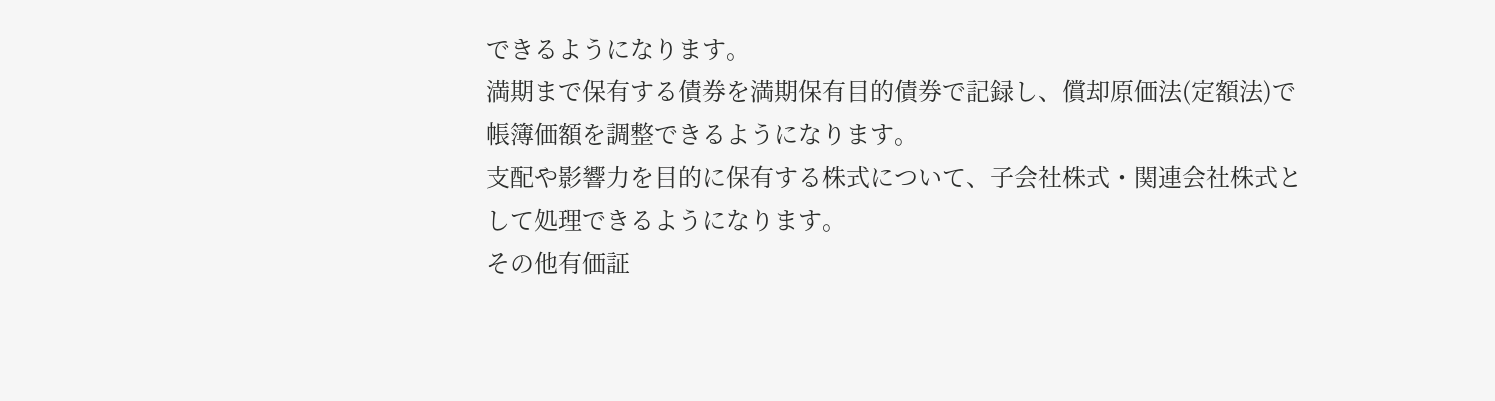できるようになります。
満期まで保有する債券を満期保有目的債券で記録し、償却原価法(定額法)で帳簿価額を調整できるようになります。
支配や影響力を目的に保有する株式について、子会社株式・関連会社株式として処理できるようになります。
その他有価証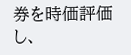券を時価評価し、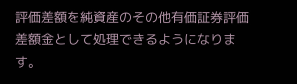評価差額を純資産のその他有価証券評価差額金として処理できるようになります。